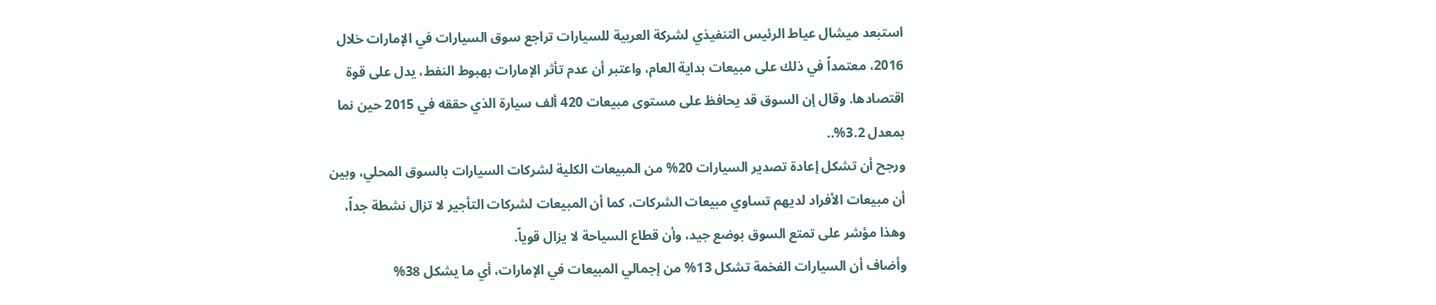استبعد ميشال عياط الرئيس التنفيذي لشركة العربية للسيارات تراجع سوق السيارات في الإمارات خلال 2016، معتمداً في ذلك على مبيعات بداية العام، واعتبر أن عدم تأثر الإمارات بهبوط النفط، يدل على قوة اقتصادها. وقال إن السوق قد يحافظ على مستوى مبيعات 420 ألف سيارة الذي حققه في 2015 حين نما بمعدل 3.2%..
ورجح أن تشكل إعادة تصدير السيارات 20% من المبيعات الكلية لشركات السيارات بالسوق المحلي، وبين أن مبيعات الأفراد لديهم تساوي مبيعات الشركات، كما أن المبيعات لشركات التأجير لا تزال نشطة جداً، وهذا مؤشر على تمتع السوق بوضع جيد، وأن قطاع السياحة لا يزال قوياً.
وأضاف أن السيارات الفخمة تشكل 13% من إجمالي المبيعات في الإمارات، أي ما يشكل 38%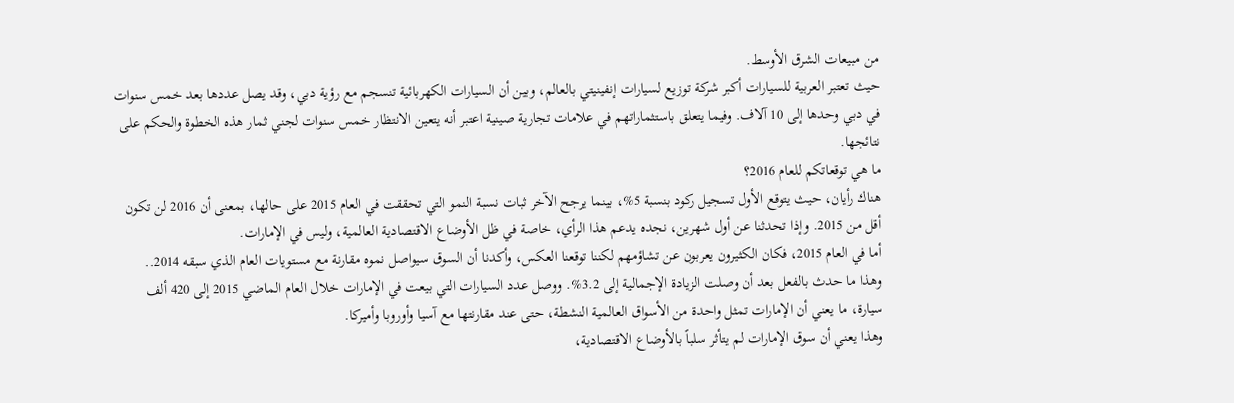من مبيعات الشرق الأوسط.
حيث تعتبر العربية للسيارات أكبر شركة توزيع لسيارات إنفينيتي بالعالم، وبين أن السيارات الكهربائية تنسجم مع رؤية دبي، وقد يصل عددها بعد خمس سنوات في دبي وحدها إلى 10 آلاف. وفيما يتعلق باستثماراتهم في علامات تجارية صينية اعتبر أنه يتعين الانتظار خمس سنوات لجني ثمار هذه الخطوة والحكم على نتائجها.
ما هي توقعاتكم للعام 2016؟
هناك رأيان، حيث يتوقع الأول تسجيل ركود بنسبة 5%، بينما يرجح الآخر ثبات نسبة النمو التي تحققت في العام 2015 على حالها، بمعنى أن 2016 لن تكون أقل من 2015. وإذا تحدثنا عن أول شهرين، نجده يدعم هذا الرأي، خاصة في ظل الأوضاع الاقتصادية العالمية، وليس في الإمارات.
أما في العام 2015، فكان الكثيرون يعربون عن تشاؤمهم لكننا توقعنا العكس، وأكدنا أن السوق سيواصل نموه مقارنة مع مستويات العام الذي سبقه 2014..
وهذا ما حدث بالفعل بعد أن وصلت الزيادة الإجمالية إلى 3.2%. ووصل عدد السيارات التي بيعت في الإمارات خلال العام الماضي 2015 إلى 420 ألف سيارة، ما يعني أن الإمارات تمثل واحدة من الأسواق العالمية النشطة، حتى عند مقارنتها مع آسيا وأوروبا وأميركا.
وهذا يعني أن سوق الإمارات لم يتأثر سلباً بالأوضاع الاقتصادية،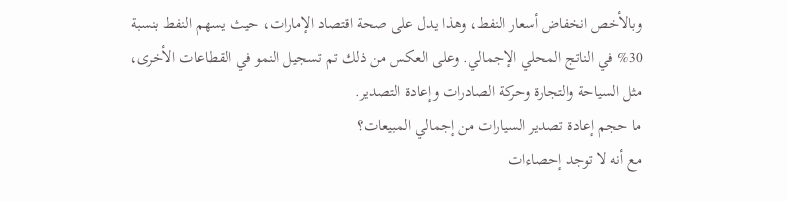وبالأخص انخفاض أسعار النفط، وهذا يدل على صحة اقتصاد الإمارات، حيث يسهم النفط بنسبة 30% في الناتج المحلي الإجمالي. وعلى العكس من ذلك تم تسجيل النمو في القطاعات الأخرى، مثل السياحة والتجارة وحركة الصادرات وإعادة التصدير.
ما حجم إعادة تصدير السيارات من إجمالي المبيعات؟
مع أنه لا توجد إحصاءات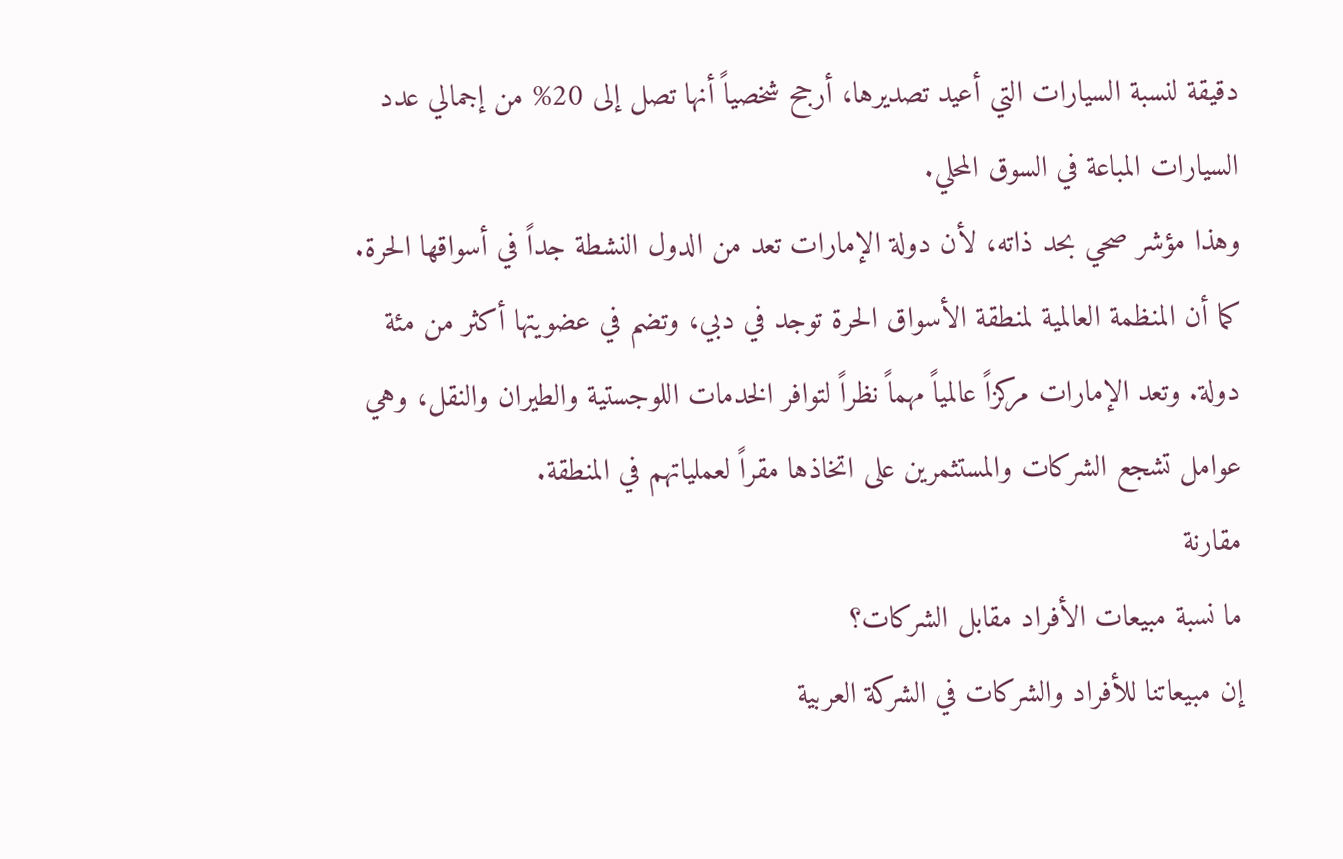دقيقة لنسبة السيارات التي أعيد تصديرها، أرجح شخصياً أنها تصل إلى 20% من إجمالي عدد السيارات المباعة في السوق المحلي.
وهذا مؤشر صحي بحد ذاته، لأن دولة الإمارات تعد من الدول النشطة جداً في أسواقها الحرة. كما أن المنظمة العالمية لمنطقة الأسواق الحرة توجد في دبي، وتضم في عضويتها أكثر من مئة دولة. وتعد الإمارات مركزاً عالمياً مهماً نظراً لتوافر الخدمات اللوجستية والطيران والنقل، وهي عوامل تشجع الشركات والمستثمرين على اتخاذها مقراً لعملياتهم في المنطقة.
مقارنة
ما نسبة مبيعات الأفراد مقابل الشركات؟
إن مبيعاتنا للأفراد والشركات في الشركة العربية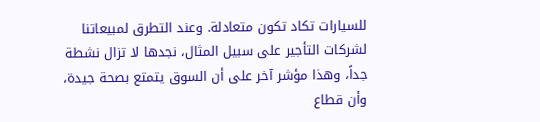للسيارات تكاد تكون متعادلة. وعند التطرق لمبيعاتنا لشركات التأجير على سبيل المثال، نجدها لا تزال نشطة جداً، وهذا مؤشر آخر على أن السوق يتمتع بصحة جيدة، وأن قطاع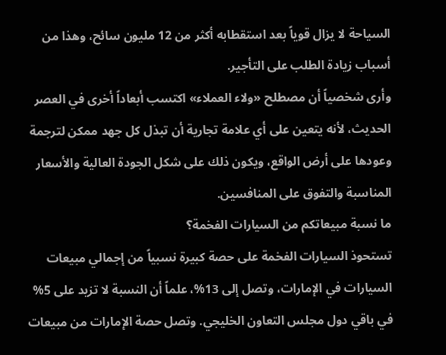السياحة لا يزال قوياً بعد استقطابه أكثر من 12 مليون سائح، وهذا من أسباب زيادة الطلب على التأجير.
وأرى شخصياً أن مصطلح «ولاء العملاء» اكتسب أبعاداً أخرى في العصر الحديث، لأنه يتعين على أي علامة تجارية أن تبذل كل جهد ممكن لترجمة وعودها على أرض الواقع، ويكون ذلك على شكل الجودة العالية والأسعار المناسبة والتفوق على المنافسين.
ما نسبة مبيعاتكم من السيارات الفخمة؟
تستحوذ السيارات الفخمة على حصة كبيرة نسبياً من إجمالي مبيعات السيارات في الإمارات، وتصل إلى 13%، علماً أن النسبة لا تزيد على 5% في باقي دول مجلس التعاون الخليجي. وتصل حصة الإمارات من مبيعات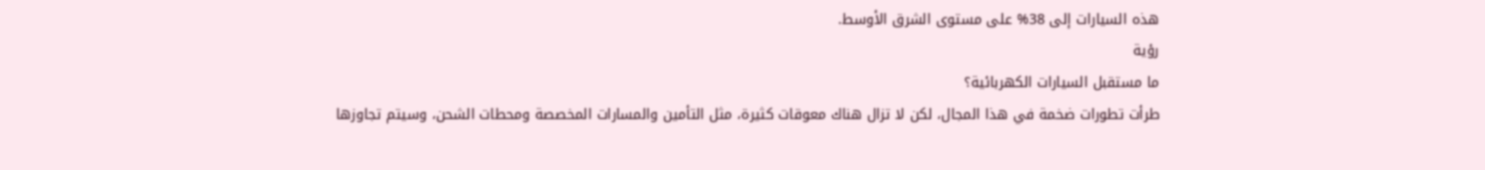هذه السيارات إلى 38% على مستوى الشرق الأوسط.
رؤية
ما مستقبل السيارات الكهربائية؟
طرأت تطورات ضخمة في هذا المجال، لكن لا تزال هناك معوقات كثيرة، مثل التأمين والمسارات المخصصة ومحطات الشحن، وسيتم تجاوزها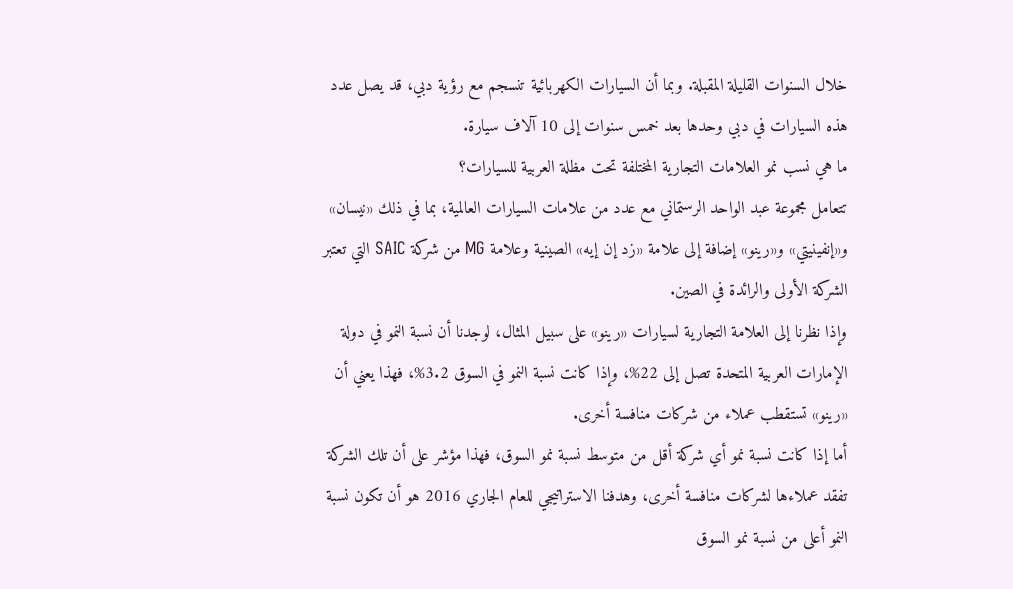خلال السنوات القليلة المقبلة. وبما أن السيارات الكهربائية تنسجم مع رؤية دبي، قد يصل عدد هذه السيارات في دبي وحدها بعد خمس سنوات إلى 10 آلاف سيارة.
ما هي نسب نمو العلامات التجارية المختلفة تحت مظلة العربية للسيارات؟
تتعامل مجموعة عبد الواحد الرستماني مع عدد من علامات السيارات العالمية، بما في ذلك «نيسان» و«إنفينيتي» و«رينو» إضافة إلى علامة «زد إن إيه» الصينية وعلامة MG من شركة SAIC التي تعتبر الشركة الأولى والرائدة في الصين.
وإذا نظرنا إلى العلامة التجارية لسيارات «رينو» على سبيل المثال، لوجدنا أن نسبة النمو في دولة الإمارات العربية المتحدة تصل إلى 22%، وإذا كانت نسبة النمو في السوق 3.2%، فهذا يعني أن «رينو» تستقطب عملاء من شركات منافسة أخرى.
أما إذا كانت نسبة نمو أي شركة أقل من متوسط نسبة نمو السوق، فهذا مؤشر على أن تلك الشركة تفقد عملاءها لشركات منافسة أخرى، وهدفنا الاستراتيجي للعام الجاري 2016 هو أن تكون نسبة النمو أعلى من نسبة نمو السوق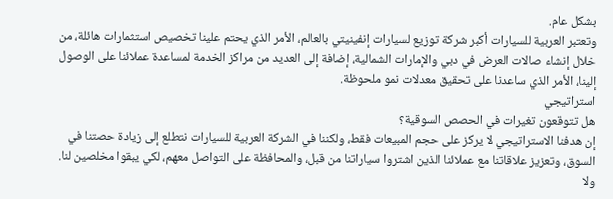بشكل عام.
وتعتبر العربية للسيارات أكبر شركة توزيع لسيارات إنفينيتي بالعالم، الأمر الذي يحتم علينا تخصيص استثمارات هائلة، من خلال إنشاء صالات العرض في دبي والإمارات الشمالية، إضافة إلى العديد من مراكز الخدمة لمساعدة عملائنا على الوصول إلينا، الأمر الذي ساعدنا على تحقيق معدلات نمو ملحوظة.
استراتيجي
هل تتوقعون تغيرات في الحصص السوقية؟
إن هدفنا الاستراتيجي لا يركز على حجم المبيعات فقط، ولكننا في الشركة العربية للسيارات نتطلع إلى زيادة حصتنا في السوق، وتعزيز علاقاتنا مع عملائنا الذين اشتروا سياراتنا من قبل، والمحافظة على التواصل معهم، لكي يبقوا مخلصين لنا.
ولا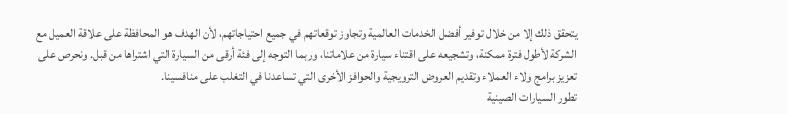يتحقق ذلك إلا من خلال توفير أفضل الخدمات العالمية وتجاوز توقعاتهم في جميع احتياجاتهم، لأن الهدف هو المحافظة على علاقة العميل مع الشركة لأطول فترة ممكنة، وتشجيعه على اقتناء سيارة من علاماتنا، وربما التوجه إلى فئة أرقى من السيارة التي اشتراها من قبل. ونحرص على تعزيز برامج ولاء العملاء وتقديم العروض الترويجية والحوافز الأخرى التي تساعدنا في التغلب على منافسينا.
تطور السيارات الصينية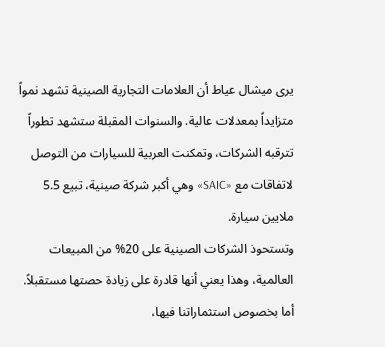يرى ميشال عياط أن العلامات التجارية الصينية تشهد نمواً متزايداً بمعدلات عالية. والسنوات المقبلة ستشهد تطوراً تترقبه الشركات، وتمكنت العربية للسيارات من التوصل لاتفاقات مع «SAIC» وهي أكبر شركة صينية، تبيع 5.5 ملايين سيارة.
وتستحوذ الشركات الصينية على 20% من المبيعات العالمية، وهذا يعني أنها قادرة على زيادة حصتها مستقبلاً. أما بخصوص استثماراتنا فيها،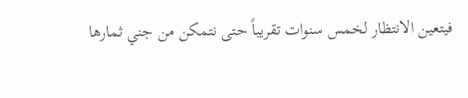فيتعين الانتظار لخمس سنوات تقريباً حتى نتمكن من جني ثمارها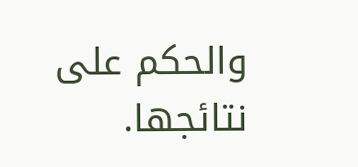والحكم على نتائجها.